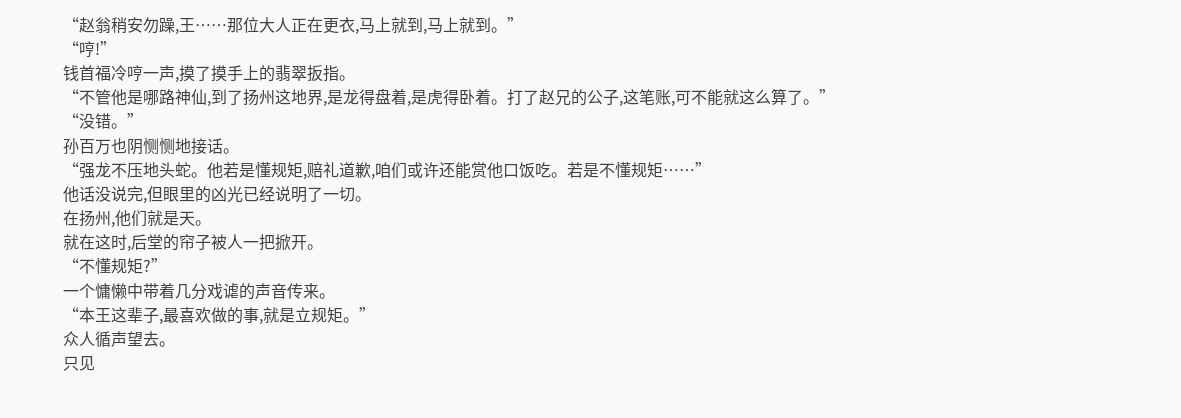“赵翁稍安勿躁,王……那位大人正在更衣,马上就到,马上就到。”
“哼!”
钱首福冷哼一声,摸了摸手上的翡翠扳指。
“不管他是哪路神仙,到了扬州这地界,是龙得盘着,是虎得卧着。打了赵兄的公子,这笔账,可不能就这么算了。”
“没错。”
孙百万也阴恻恻地接话。
“强龙不压地头蛇。他若是懂规矩,赔礼道歉,咱们或许还能赏他口饭吃。若是不懂规矩……”
他话没说完,但眼里的凶光已经说明了一切。
在扬州,他们就是天。
就在这时,后堂的帘子被人一把掀开。
“不懂规矩?”
一个慵懒中带着几分戏谑的声音传来。
“本王这辈子,最喜欢做的事,就是立规矩。”
众人循声望去。
只见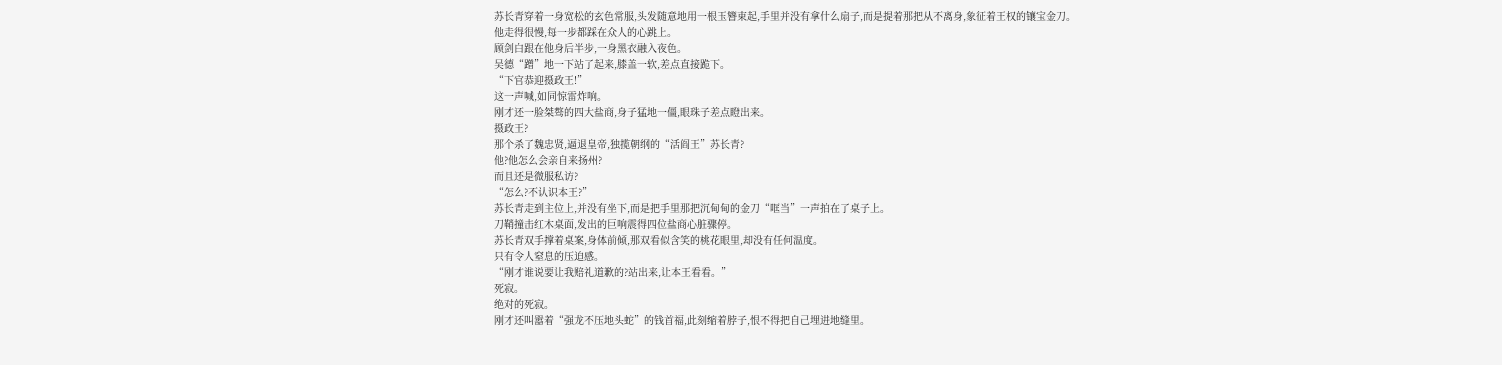苏长青穿着一身宽松的玄色常服,头发随意地用一根玉簪束起,手里并没有拿什么扇子,而是提着那把从不离身,象征着王权的镶宝金刀。
他走得很慢,每一步都踩在众人的心跳上。
顾剑白跟在他身后半步,一身黑衣融入夜色。
吴德“蹭”地一下站了起来,膝盖一软,差点直接跪下。
“下官恭迎摄政王!”
这一声喊,如同惊雷炸响。
刚才还一脸桀骜的四大盐商,身子猛地一僵,眼珠子差点瞪出来。
摄政王?
那个杀了魏忠贤,逼退皇帝,独揽朝纲的“活阎王”苏长青?
他?他怎么会亲自来扬州?
而且还是微服私访?
“怎么?不认识本王?”
苏长青走到主位上,并没有坐下,而是把手里那把沉甸甸的金刀“哐当”一声拍在了桌子上。
刀鞘撞击红木桌面,发出的巨响震得四位盐商心脏骤停。
苏长青双手撑着桌案,身体前倾,那双看似含笑的桃花眼里,却没有任何温度。
只有令人窒息的压迫感。
“刚才谁说要让我赔礼道歉的?站出来,让本王看看。”
死寂。
绝对的死寂。
刚才还叫嚣着“强龙不压地头蛇”的钱首福,此刻缩着脖子,恨不得把自己埋进地缝里。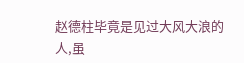赵德柱毕竟是见过大风大浪的人,虽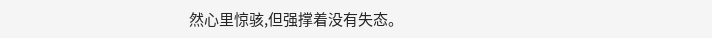然心里惊骇,但强撑着没有失态。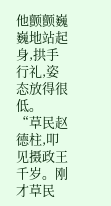他颤颤巍巍地站起身,拱手行礼,姿态放得很低。
“草民赵德柱,叩见摄政王千岁。刚才草民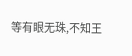等有眼无珠,不知王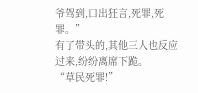爷驾到,口出狂言,死罪,死罪。”
有了带头的,其他三人也反应过来,纷纷离席下跪。
“草民死罪!”